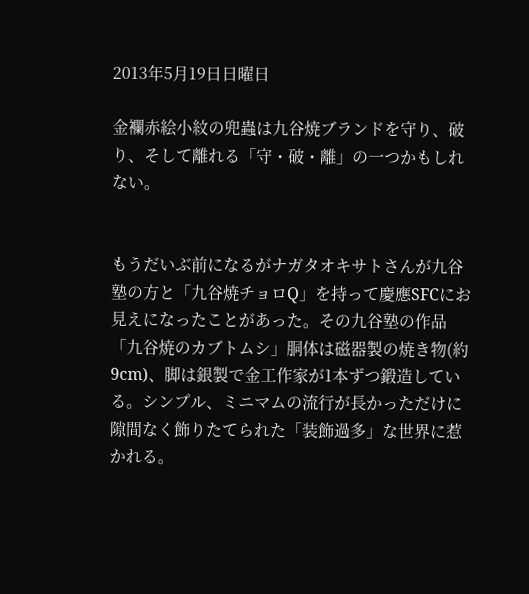2013年5月19日日曜日

金襴赤絵小紋の兜蟲は九谷焼ブランドを守り、破り、そして離れる「守・破・離」の一つかもしれない。


もうだいぶ前になるがナガタオキサトさんが九谷塾の方と「九谷焼チョロQ」を持って慶應SFCにお見えになったことがあった。その九谷塾の作品「九谷焼のカブトムシ」胴体は磁器製の焼き物(約9cm)、脚は銀製で金工作家が1本ずつ鍛造している。シンプル、ミニマムの流行が長かっただけに隙間なく飾りたてられた「装飾過多」な世界に惹かれる。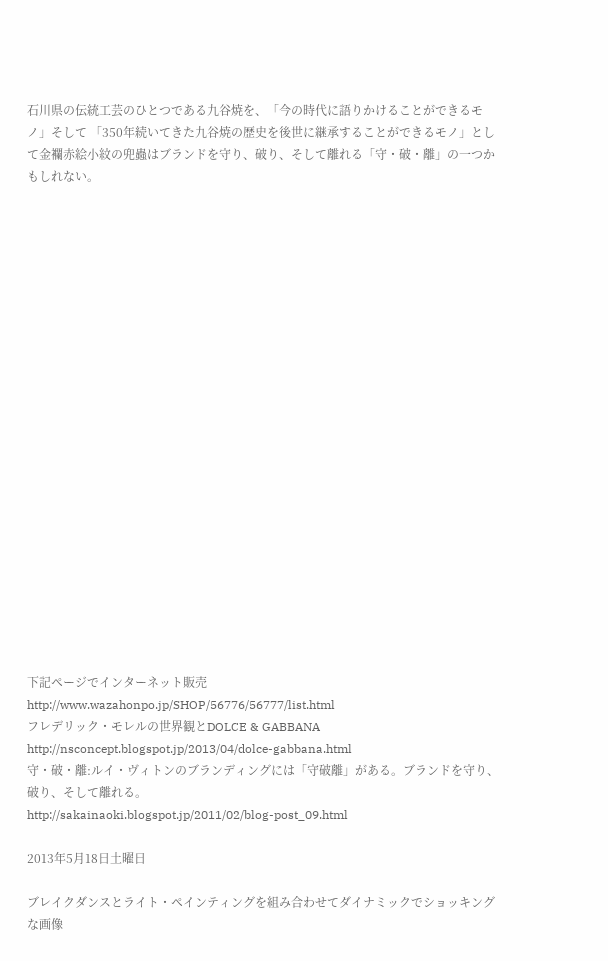石川県の伝統工芸のひとつである九谷焼を、「今の時代に語りかけることができるモノ」そして 「350年続いてきた九谷焼の歴史を後世に継承することができるモノ」として金襴赤絵小紋の兜蟲はブランドを守り、破り、そして離れる「守・破・離」の一つかもしれない。






















下記ページでインターネット販売
http://www.wazahonpo.jp/SHOP/56776/56777/list.html
フレデリック・モレルの世界観とDOLCE & GABBANA
http://nsconcept.blogspot.jp/2013/04/dolce-gabbana.html
守・破・離:ルイ・ヴィトンのブランディングには「守破離」がある。ブランドを守り、破り、そして離れる。
http://sakainaoki.blogspot.jp/2011/02/blog-post_09.html

2013年5月18日土曜日

ブレイクダンスとライト・ペインティングを組み合わせてダイナミックでショッキングな画像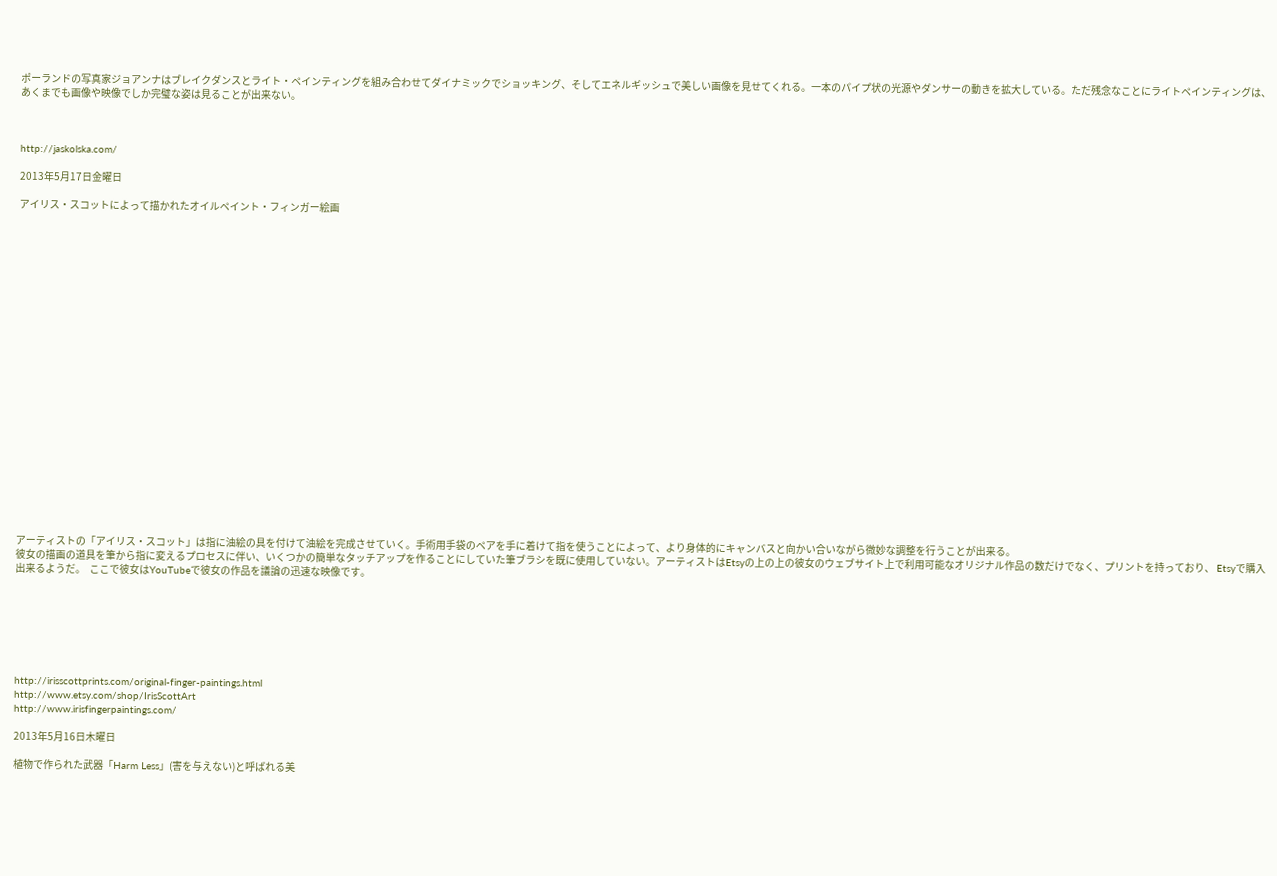ポーランドの写真家ジョアンナはブレイクダンスとライト・ペインティングを組み合わせてダイナミックでショッキング、そしてエネルギッシュで美しい画像を見せてくれる。一本のパイプ状の光源やダンサーの動きを拡大している。ただ残念なことにライトペインティングは、あくまでも画像や映像でしか完璧な姿は見ることが出来ない。



http://jaskolska.com/

2013年5月17日金曜日

アイリス・スコットによって描かれたオイルペイント・フィンガー絵画























アーティストの「アイリス・スコット」は指に油絵の具を付けて油絵を完成させていく。手術用手袋のペアを手に着けて指を使うことによって、より身体的にキャンバスと向かい合いながら微妙な調整を行うことが出来る。
彼女の描画の道具を筆から指に変えるプロセスに伴い、いくつかの簡単なタッチアップを作ることにしていた筆ブラシを既に使用していない。アーティストはEtsyの上の上の彼女のウェブサイト上で利用可能なオリジナル作品の数だけでなく、プリントを持っており、 Etsyで購入出来るようだ。  ここで彼女はYouTubeで彼女の作品を議論の迅速な映像です。







http://irisscottprints.com/original-finger-paintings.html
http://www.etsy.com/shop/IrisScottArt
http://www.irisfingerpaintings.com/

2013年5月16日木曜日

植物で作られた武器「Harm Less」(害を与えない)と呼ばれる美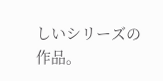しいシリーズの作品。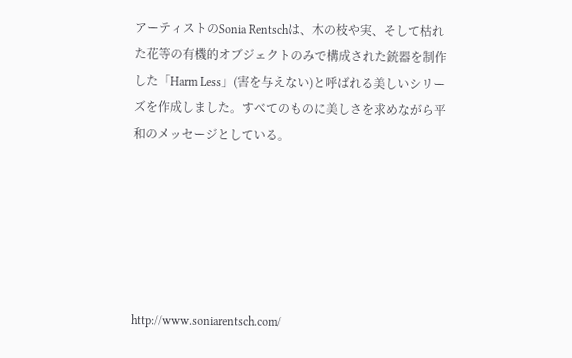アーティストのSonia Rentschは、木の枝や実、そして枯れた花等の有機的オブジェクトのみで構成された銃器を制作した「Harm Less」(害を与えない)と呼ばれる美しいシリーズを作成しました。すべてのものに美しさを求めながら平和のメッセージとしている。






http://www.soniarentsch.com/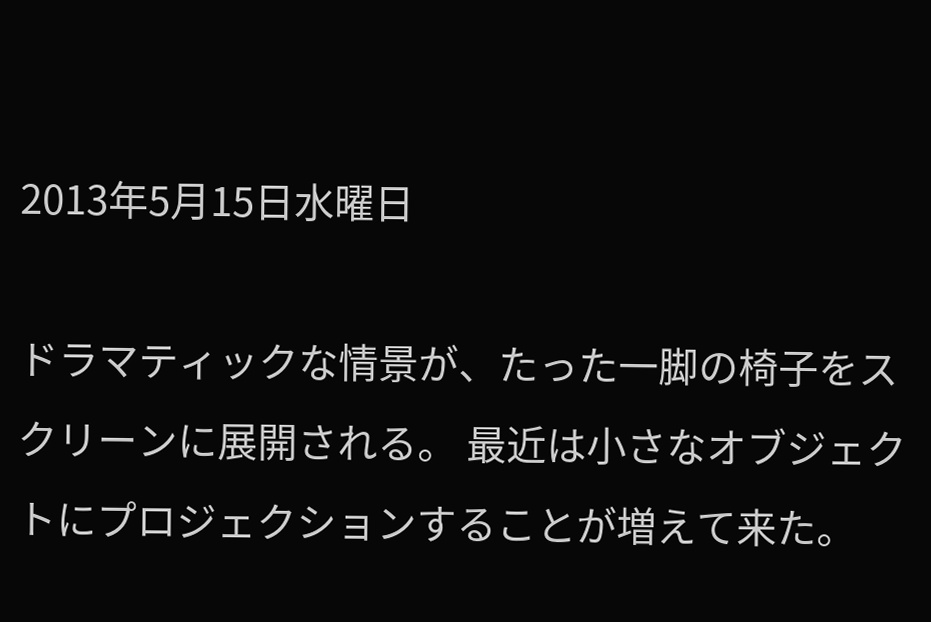2013年5月15日水曜日

ドラマティックな情景が、たった一脚の椅子をスクリーンに展開される。 最近は小さなオブジェクトにプロジェクションすることが増えて来た。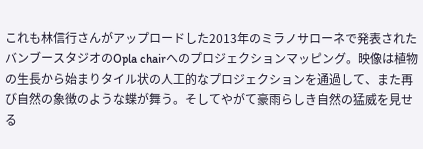これも林信行さんがアップロードした2013年のミラノサローネで発表されたバンブースタジオのOpla chairへのプロジェクションマッピング。映像は植物の生長から始まりタイル状の人工的なプロジェクションを通過して、また再び自然の象徴のような蝶が舞う。そしてやがて豪雨らしき自然の猛威を見せる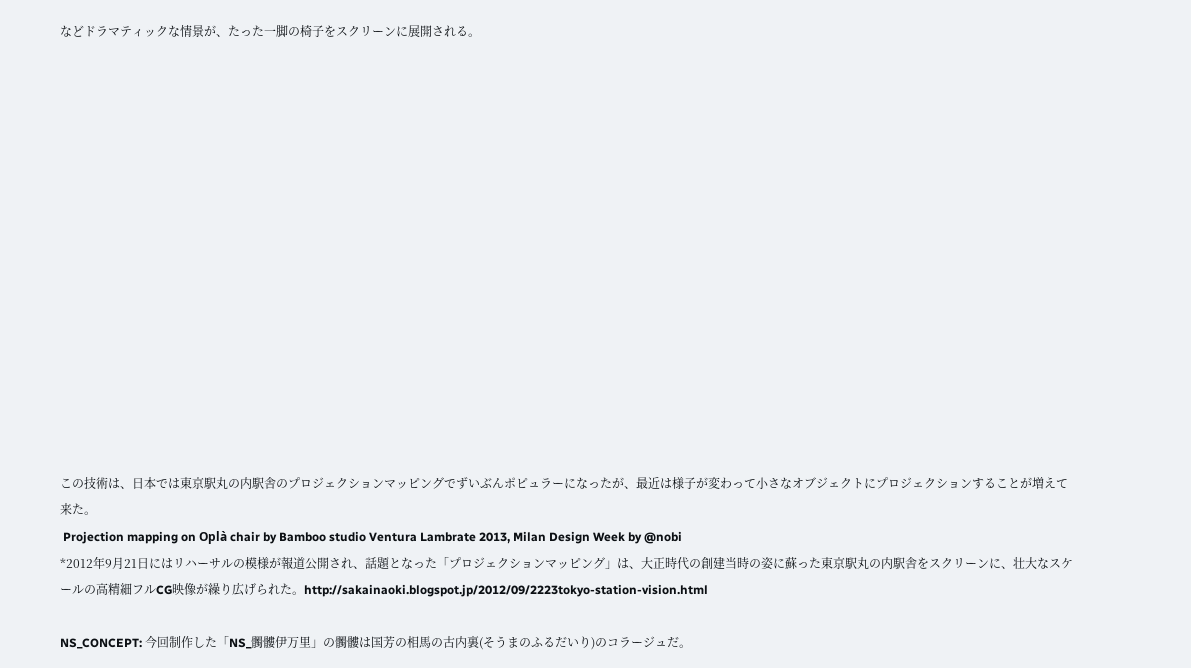などドラマティックな情景が、たった一脚の椅子をスクリーンに展開される。
















この技術は、日本では東京駅丸の内駅舎のプロジェクションマッピングでずいぶんポピュラーになったが、最近は様子が変わって小さなオブジェクトにプロジェクションすることが増えて来た。
 Projection mapping on Oplà chair by Bamboo studio Ventura Lambrate 2013, Milan Design Week by @nobi
*2012年9月21日にはリハーサルの模様が報道公開され、話題となった「プロジェクションマッピング」は、大正時代の創建当時の姿に蘇った東京駅丸の内駅舎をスクリーンに、壮大なスケールの高精細フルCG映像が繰り広げられた。http://sakainaoki.blogspot.jp/2012/09/2223tokyo-station-vision.html

NS_CONCEPT: 今回制作した「NS_髑髏伊万里」の髑髏は国芳の相馬の古内裏(そうまのふるだいり)のコラージュだ。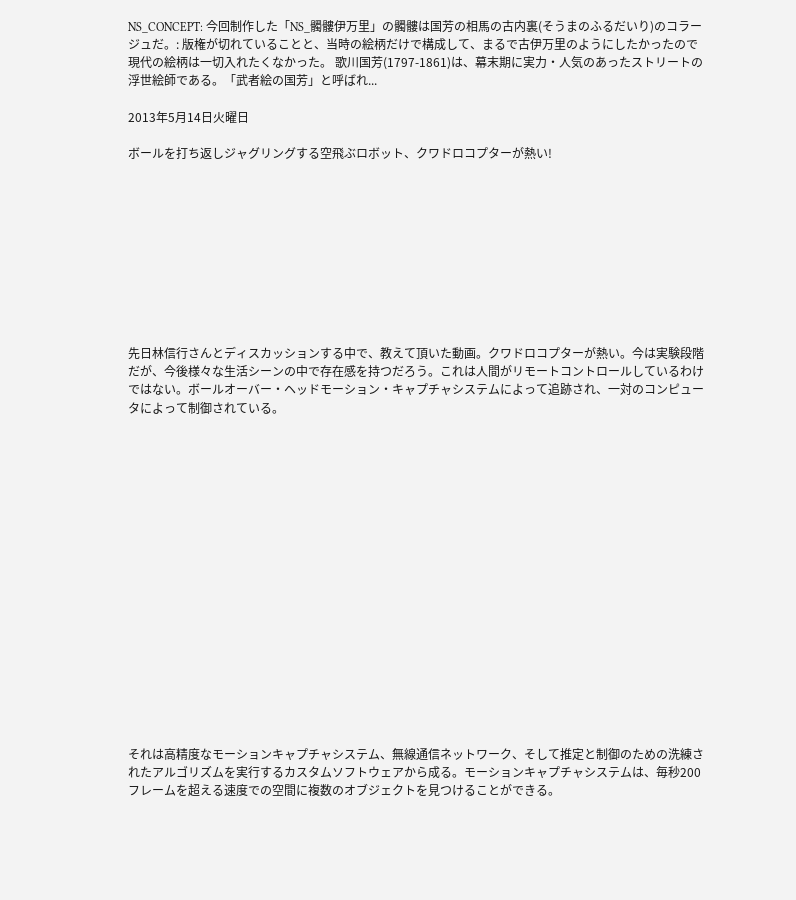NS_CONCEPT: 今回制作した「NS_髑髏伊万里」の髑髏は国芳の相馬の古内裏(そうまのふるだいり)のコラージュだ。: 版権が切れていることと、当時の絵柄だけで構成して、まるで古伊万里のようにしたかったので現代の絵柄は一切入れたくなかった。 歌川国芳(1797-1861)は、幕末期に実力・人気のあったストリートの浮世絵師である。「武者絵の国芳」と呼ばれ...

2013年5月14日火曜日

ボールを打ち返しジャグリングする空飛ぶロボット、クワドロコプターが熱い!










先日林信行さんとディスカッションする中で、教えて頂いた動画。クワドロコプターが熱い。今は実験段階だが、今後様々な生活シーンの中で存在感を持つだろう。これは人間がリモートコントロールしているわけではない。ボールオーバー・ヘッドモーション・キャプチャシステムによって追跡され、一対のコンピュータによって制御されている。


















それは高精度なモーションキャプチャシステム、無線通信ネットワーク、そして推定と制御のための洗練されたアルゴリズムを実行するカスタムソフトウェアから成る。モーションキャプチャシステムは、毎秒200フレームを超える速度での空間に複数のオブジェクトを見つけることができる。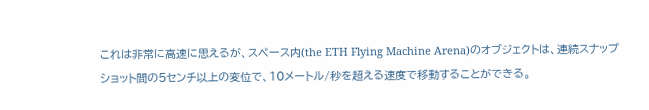これは非常に高速に思えるが、スペース内(the ETH Flying Machine Arena)のオブジェクトは、連続スナップショット間の5センチ以上の変位で、10メートル/秒を超える速度で移動することができる。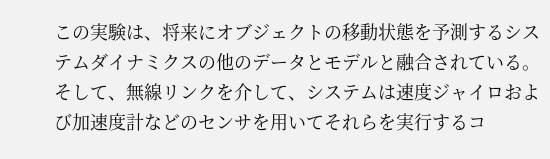この実験は、将来にオブジェクトの移動状態を予測するシステムダイナミクスの他のデータとモデルと融合されている。そして、無線リンクを介して、システムは速度ジャイロおよび加速度計などのセンサを用いてそれらを実行するコ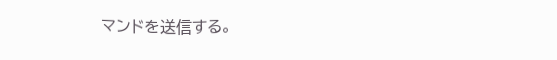マンドを送信する。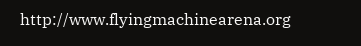http://www.flyingmachinearena.org